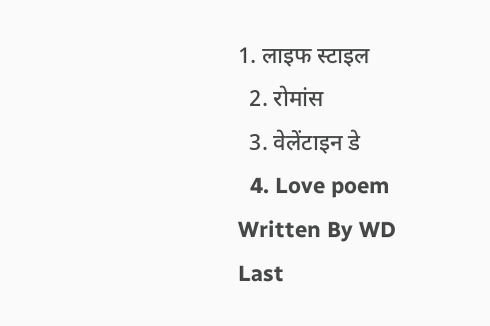1. लाइफ स्‍टाइल
  2. रोमांस
  3. वेलेंटाइन डे
  4. Love poem
Written By WD
Last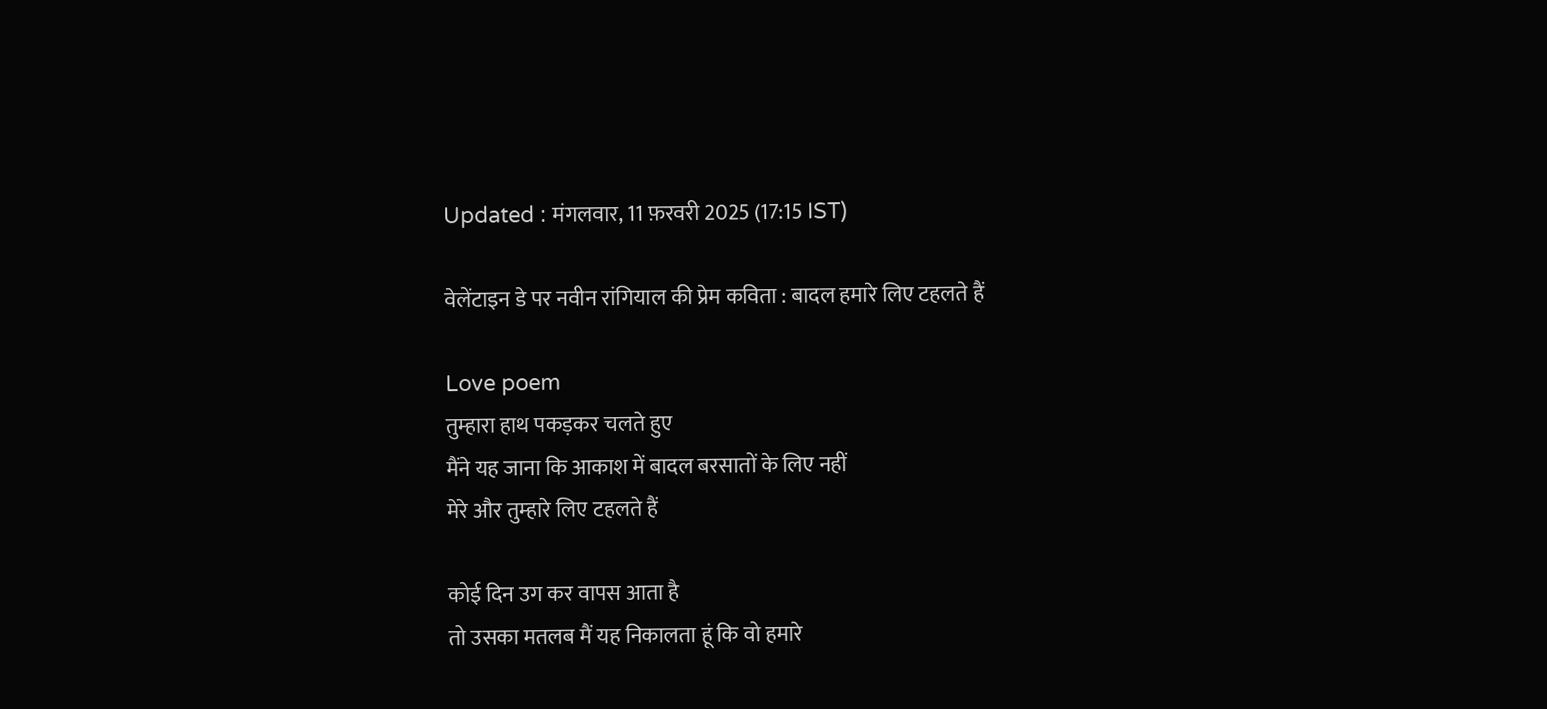Updated : मंगलवार, 11 फ़रवरी 2025 (17:15 IST)

वेलेंटाइन डे पर नवीन रांगियाल की प्रेम कविता : बादल हमारे लिए टहलते हैं

Love poem
तुम्‍हारा हाथ पकड़कर चलते हुए
मैंने यह जाना कि आकाश में बादल बरसातों के लिए नहीं
मेरे और तुम्‍हारे लिए टहलते हैं

कोई दिन उग कर वापस आता है
तो उसका मतलब मैं यह निकालता हूं कि वो हमारे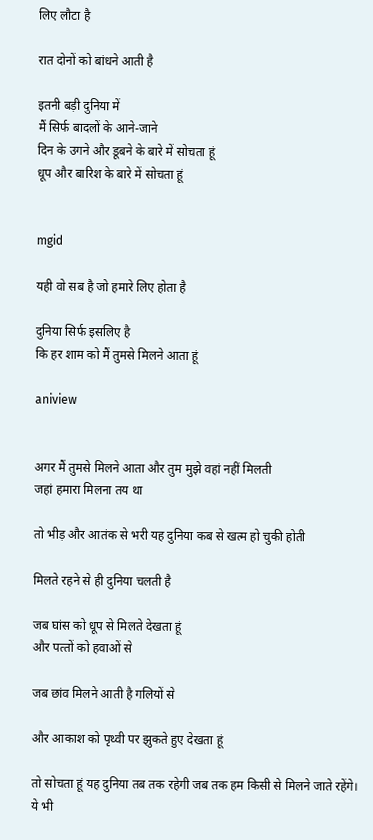लिए लौटा है

रात दोनों को बांधने आती है

इतनी बड़ी दुनिया में
मैं सिर्फ बादलों के आने-जाने
दिन के उगने और डूबने के बारे में सोचता हूं
धूप और बारि‍श के बारे में सोचता हूं


mgid

यही वो सब है जो हमारे लिए होता है

दुनिया सिर्फ इसलिए है
कि हर शाम को मैं तुमसे मिलने आता हूं

aniview


अगर मैं तुमसे मिलने आता और तुम मुझे वहां नहीं मिलती
जहां हमारा मिलना तय था

तो भीड़ और आतंक से भरी यह दुनिया कब से खत्‍म हो चुकी होती

मिलते रहने से ही दुनिया चलती है

जब घांस को धूप से मिलते देखता हूं
और पत्‍तों को हवाओं से

जब छांव मिलने आती है गलियों से

और आकाश को पृथ्वी पर झुकते हुए देखता हूं

तो सोचता हूं यह दुनिया तब तक रहेगी जब तक हम किसी से मिलने जाते रहेंगे।
ये भी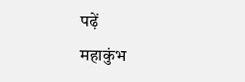पढ़ें
महाकुंभ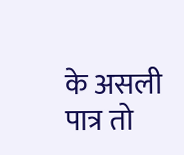के असली पात्र तो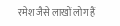रमेश जैसे लाखों लोग हैं